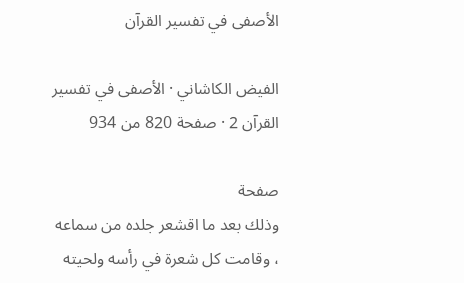الأصفى في تفسير القرآن

الفيض الكاشاني · الأصفى في تفسير القرآن 2 · صفحة 820 من 934

صفحة
وذلك بعد ما اقشعر جلده من سماعه ، وقامت كل شعرة في رأسه ولحيته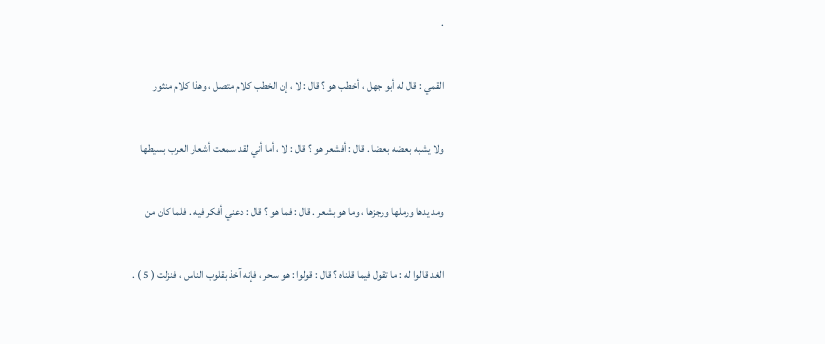.

القمي : قال له أبو جهل ، أخطب هو ؟ قال : لا ، إن الخطب كلام متصل ، وهذا كلام منثور

ولا يشبه بعضه بعضا . قال : أفشعر هو ؟ قال : لا ، أما أني لقد سمعت أشعار العرب بسيطها

ومد يدها ورملها ورجزها ، وما هو بشعر . قال : فما هو ؟ قال : دعني أفكر فيه . فلما كان من

الغد قالوا له : ما تقول فيما قلناه ؟ قال : قولوا : هو سحر ، فإنه آخذ بقلوب الناس ، فنزلت ( 5 ) .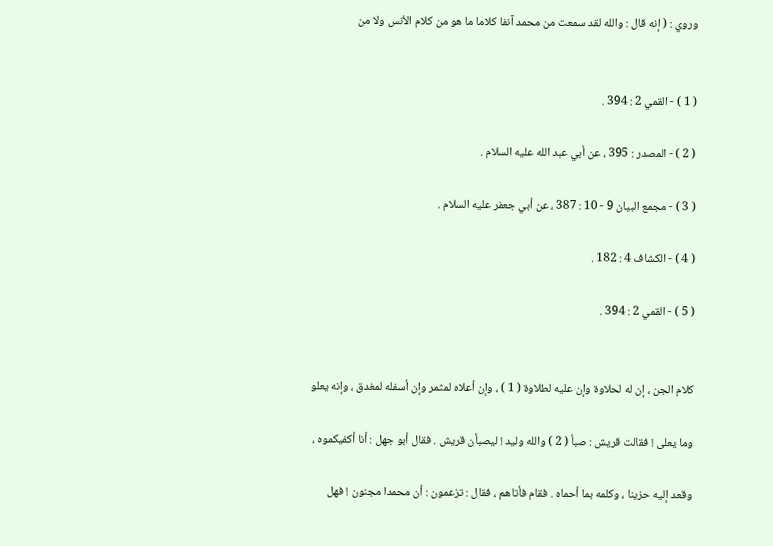وروي : ( إنه قال : والله لقد سمعت من محمد آنفا كلاما ما هو من كلام الأنس ولا من


( 1 ) - القمي 2 : 394 .

( 2 ) - المصدر : 395 ، عن أبي عبد الله عليه السلام .

( 3 ) - مجمع البيان 9 - 10 : 387 ، عن أبي جعفر عليه السلام .

( 4 ) - الكشاف 4 : 182 .

( 5 ) - القمي 2 : 394 .


كلام الجن ، إن له لحلاوة وإن عليه لطلاوة ( 1 ) ، وإن أعلاه لمثمر وإن أسفله لمغدق ، وإنه يعلو

وما يعلى ! فقالت قريش : صبأ ( 2 ) والله وليد ! ليصبأن قريش . فقال أبو جهل : أنا أكفيكموه ،

وقعد إليه حزينا ، وكلمه بما أحماه . فقام فأتاهم ، فقال : تزعمون : أن محمدا مجنون ! فهل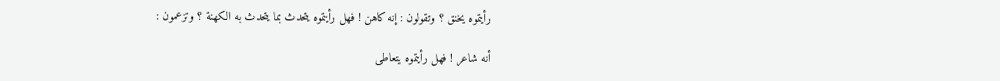رأيتموه يخنق ؟ وتقولون : إنه كاهن ! فهل رأيتموه يتحدث بما يتحدث به الكهنة ؟ وتزعمون :

أنه شاعر ! فهل رأيتموه يتعاطى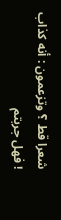شعرا قط ؟ وتزعمون : أنه كذاب ! فهل جربتم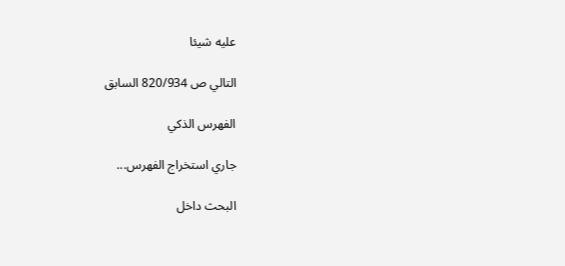عليه شيئا

التالي ص 820/934 السابق

الفهرس الذكي

جاري استخراج الفهرس...

البحث داخل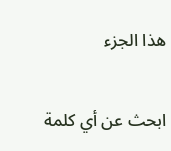هذا الجزء

ابحث عن أي كلمة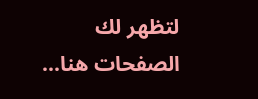لتظهر لك الصفحات هنا...